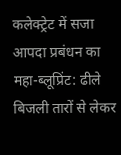कलेक्ट्रेट में सजा आपदा प्रबंधन का महा-ब्लूप्रिंट: ढीले बिजली तारों से लेकर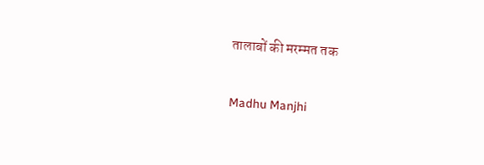तालाबों की मरम्मत तक

Madhu Manjhi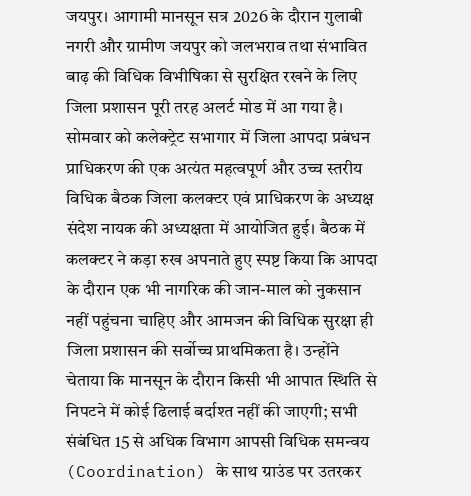जयपुर। आगामी मानसून सत्र 2026 के दौरान गुलाबी नगरी और ग्रामीण जयपुर को जलभराव तथा संभावित बाढ़ की विधिक विभीषिका से सुरक्षित रखने के लिए जिला प्रशासन पूरी तरह अलर्ट मोड में आ गया है। सोमवार को कलेक्ट्रेट सभागार में जिला आपदा प्रबंधन प्राधिकरण की एक अत्यंत महत्वपूर्ण और उच्च स्तरीय विधिक बैठक जिला कलक्टर एवं प्राधिकरण के अध्यक्ष संदेश नायक की अध्यक्षता में आयोजित हुई। बैठक में कलक्टर ने कड़ा रुख अपनाते हुए स्पष्ट किया कि आपदा के दौरान एक भी नागरिक की जान-माल को नुकसान नहीं पहुंचना चाहिए और आमजन की विधिक सुरक्षा ही जिला प्रशासन की सर्वोच्च प्राथमिकता है। उन्होंने चेताया कि मानसून के दौरान किसी भी आपात स्थिति से निपटने में कोई ढिलाई बर्दाश्त नहीं की जाएगी; सभी संबंधित 15 से अधिक विभाग आपसी विधिक समन्वय (Coordination) के साथ ग्राउंड पर उतरकर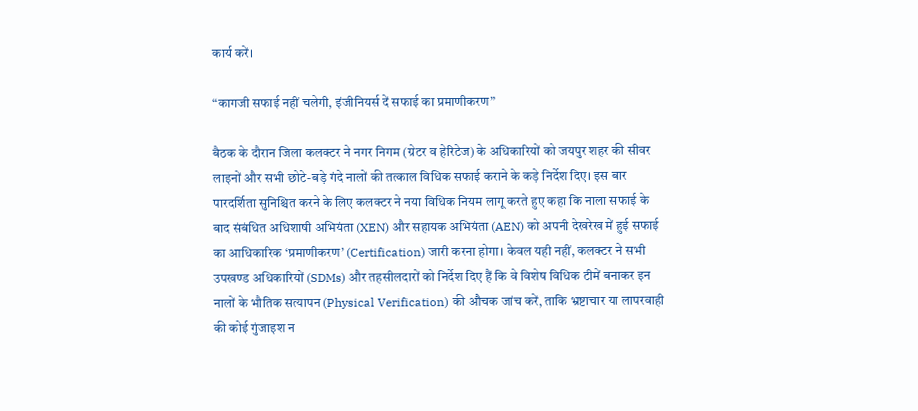कार्य करें।

“कागजी सफाई नहीं चलेगी, इंजीनियर्स दें सफाई का प्रमाणीकरण”

बैठक के दौरान जिला कलक्टर ने नगर निगम (ग्रेटर व हेरिटेज) के अधिकारियों को जयपुर शहर की सीवर लाइनों और सभी छोटे-बड़े गंदे नालों की तत्काल विधिक सफाई कराने के कड़े निर्देश दिए। इस बार पारदर्शिता सुनिश्चित करने के लिए कलक्टर ने नया विधिक नियम लागू करते हुए कहा कि नाला सफाई के बाद संबंधित अधिशाषी अभियंता (XEN) और सहायक अभियंता (AEN) को अपनी देखरेख में हुई सफाई का आधिकारिक ‘प्रमाणीकरण’ (Certification) जारी करना होगा। केवल यही नहीं, कलक्टर ने सभी उपखण्ड अधिकारियों (SDMs) और तहसीलदारों को निर्देश दिए हैं कि वे विशेष विधिक टीमें बनाकर इन नालों के भौतिक सत्यापन (Physical Verification) की औचक जांच करें, ताकि भ्रष्टाचार या लापरवाही की कोई गुंजाइश न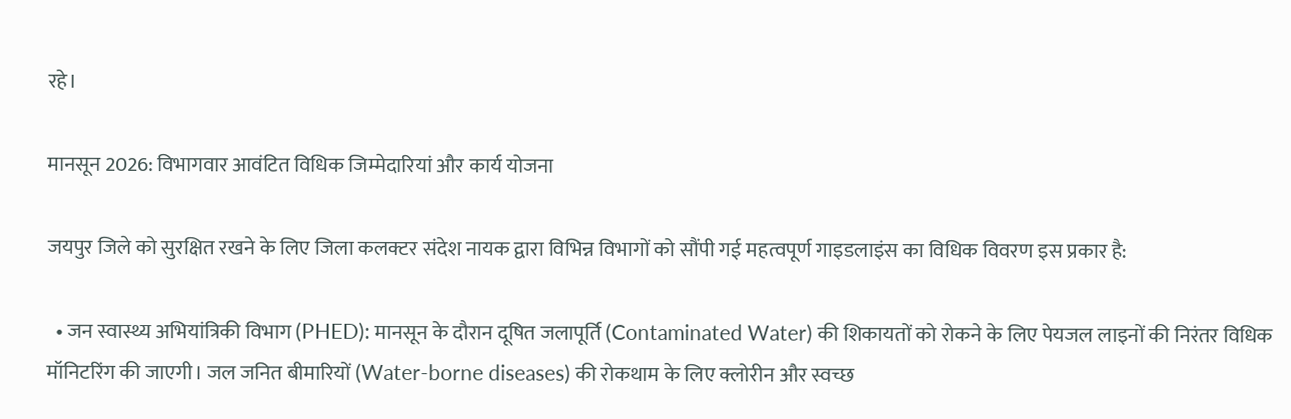रहे।

मानसून 2026: विभागवार आवंटित विधिक जिम्मेदारियां और कार्य योजना

जयपुर जिले को सुरक्षित रखने के लिए जिला कलक्टर संदेश नायक द्वारा विभिन्न विभागों को सौंपी गई महत्वपूर्ण गाइडलाइंस का विधिक विवरण इस प्रकार है:

  • जन स्वास्थ्य अभियांत्रिकी विभाग (PHED): मानसून के दौरान दूषित जलापूर्ति (Contaminated Water) की शिकायतों को रोकने के लिए पेयजल लाइनों की निरंतर विधिक मॉनिटरिंग की जाएगी। जल जनित बीमारियों (Water-borne diseases) की रोकथाम के लिए क्लोरीन और स्वच्छ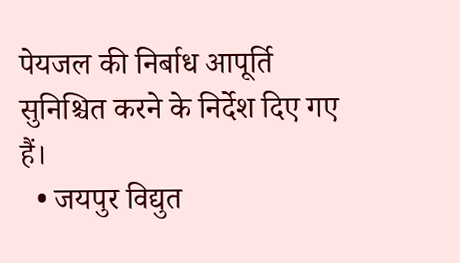पेयजल की निर्बाध आपूर्ति सुनिश्चित करने के निर्देश दिए गए हैं।
  • जयपुर विद्युत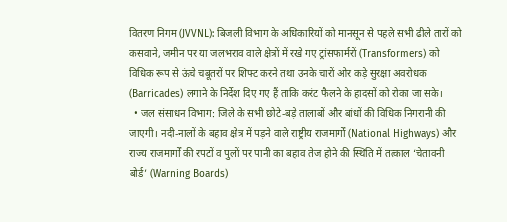वितरण निगम (JVVNL): बिजली विभाग के अधिकारियों को मानसून से पहले सभी ढीले तारों को कसवाने, जमीन पर या जलभराव वाले क्षेत्रों में रखे गए ट्रांसफार्मरों (Transformers) को विधिक रूप से ऊंचे चबूतरों पर शिफ्ट करने तथा उनके चारों ओर कड़े सुरक्षा अवरोधक (Barricades) लगाने के निर्देश दिए गए हैं ताकि करंट फैलने के हादसों को रोका जा सके।
  • जल संसाधन विभाग: जिले के सभी छोटे-बड़े तालाबों और बांधों की विधिक निगरानी की जाएगी। नदी-नालों के बहाव क्षेत्र में पड़ने वाले राष्ट्रीय राजमार्गों (National Highways) और राज्य राजमार्गों की रपटों व पुलों पर पानी का बहाव तेज होने की स्थिति में तत्काल ‘चेतावनी बोर्ड’ (Warning Boards)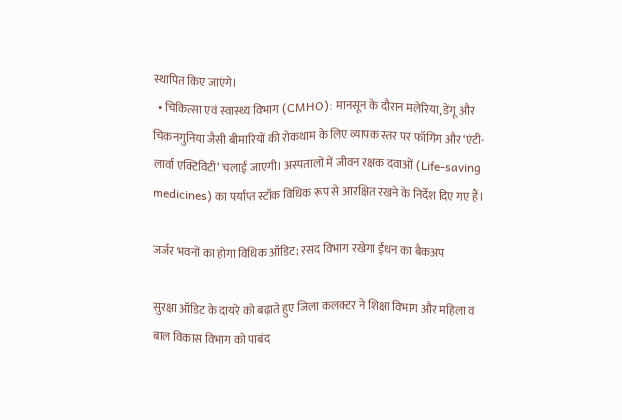स्थापित किए जाएंगे।
  • चिकित्सा एवं स्वास्थ्य विभाग (CMHO): मानसून के दौरान मलेरिया, डेंगू और चिकनगुनिया जैसी बीमारियों की रोकथाम के लिए व्यापक स्तर पर फॉगिंग और ‘एंटी-लार्वा एक्टिविटी’ चलाई जाएगी। अस्पतालों में जीवन रक्षक दवाओं (Life-saving medicines) का पर्याप्त स्टॉक विधिक रूप से आरक्षित रखने के निर्देश दिए गए हैं।

जर्जर भवनों का होगा विधिक ऑडिट; रसद विभाग रखेगा ईंधन का बैकअप

सुरक्षा ऑडिट के दायरे को बढ़ाते हुए जिला कलक्टर ने शिक्षा विभाग और महिला व बाल विकास विभाग को पाबंद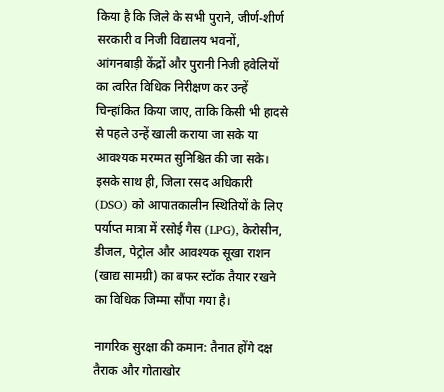किया है कि जिले के सभी पुराने, जीर्ण-शीर्ण सरकारी व निजी विद्यालय भवनों, आंगनबाड़ी केंद्रों और पुरानी निजी हवेलियों का त्वरित विधिक निरीक्षण कर उन्हें चिन्हांकित किया जाए, ताकि किसी भी हादसे से पहले उन्हें खाली कराया जा सके या आवश्यक मरम्मत सुनिश्चित की जा सके। इसके साथ ही, जिला रसद अधिकारी (DSO) को आपातकालीन स्थितियों के लिए पर्याप्त मात्रा में रसोई गैस (LPG), केरोसीन, डीजल, पेट्रोल और आवश्यक सूखा राशन (खाद्य सामग्री) का बफर स्टॉक तैयार रखने का विधिक जिम्मा सौंपा गया है।

नागरिक सुरक्षा की कमान: तैनात होंगे दक्ष तैराक और गोताखोर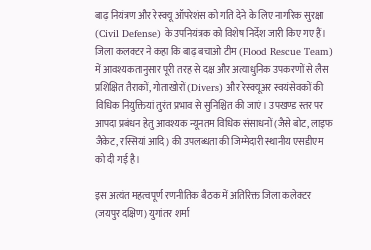बाढ़ नियंत्रण और रेस्क्यू ऑपरेशंस को गति देने के लिए नागरिक सुरक्षा (Civil Defense) के उपनियंत्रक को विशेष निर्देश जारी किए गए हैं। जिला कलक्टर ने कहा कि बाढ़ बचाओ टीम (Flood Rescue Team) में आवश्यकतानुसार पूरी तरह से दक्ष और अत्याधुनिक उपकरणों से लैस प्रशिक्षित तैराकों, गोताखोरों (Divers) और रेस्क्यूअर स्वयंसेवकों की विधिक नियुक्तियां तुरंत प्रभाव से सुनिश्चित की जाएं। उपखण्ड स्तर पर आपदा प्रबंधन हेतु आवश्यक न्यूनतम विधिक संसाधनों (जैसे बोट, लाइफ जैकेट, रस्सियां आदि) की उपलब्धता की जिम्मेदारी स्थानीय एसडीएम को दी गई है।

इस अत्यंत महत्वपूर्ण रणनीतिक बैठक में अतिरिक्त जिला कलेक्टर (जयपुर दक्षिण) युगांतर शर्मा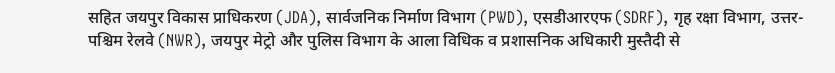सहित जयपुर विकास प्राधिकरण (JDA), सार्वजनिक निर्माण विभाग (PWD), एसडीआरएफ (SDRF), गृह रक्षा विभाग, उत्तर-पश्चिम रेलवे (NWR), जयपुर मेट्रो और पुलिस विभाग के आला विधिक व प्रशासनिक अधिकारी मुस्तैदी से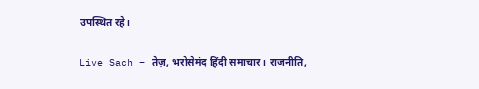उपस्थित रहे।

Live Sach – तेज़, भरोसेमंद हिंदी समाचार। राजनीति,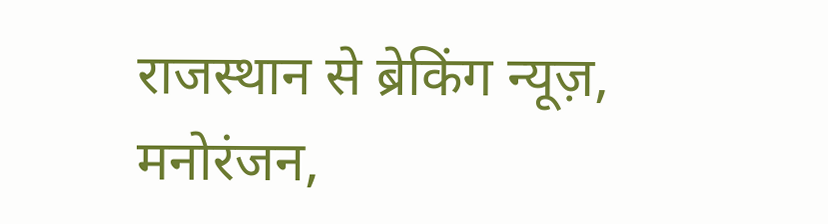राजस्थान से ब्रेकिंग न्यूज़, मनोरंजन,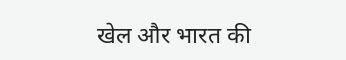खेल और भारत की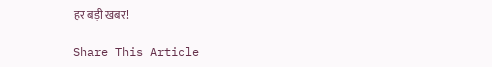हर बड़ी खबर!

Share This Article